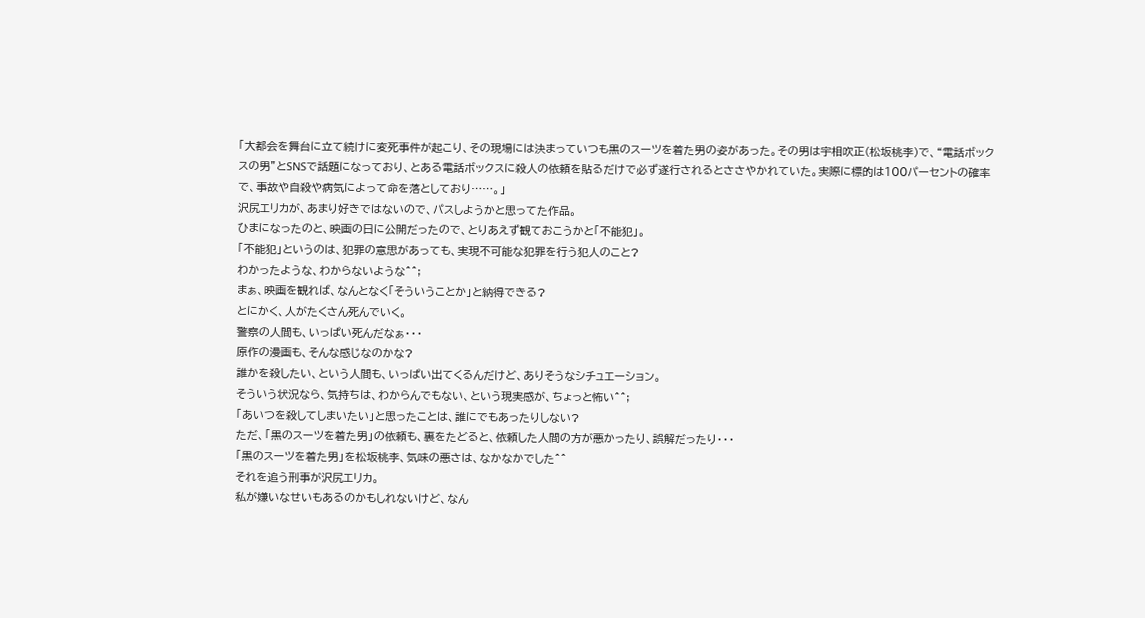「大都会を舞台に立て続けに変死事件が起こり、その現場には決まっていつも黒のスーツを着た男の姿があった。その男は宇相吹正(松坂桃李)で、“電話ボックスの男”とSNSで話題になっており、とある電話ボックスに殺人の依頼を貼るだけで必ず遂行されるとささやかれていた。実際に標的は100パーセントの確率で、事故や自殺や病気によって命を落としており……。」
沢尻エリカが、あまり好きではないので、パスしようかと思ってた作品。
ひまになったのと、映画の日に公開だったので、とりあえず観ておこうかと「不能犯」。
「不能犯」というのは、犯罪の意思があっても、実現不可能な犯罪を行う犯人のこと?
わかったような、わからないような^^;
まぁ、映画を観れば、なんとなく「そういうことか」と納得できる?
とにかく、人がたくさん死んでいく。
警察の人間も、いっぱい死んだなぁ・・・
原作の漫画も、そんな感じなのかな?
誰かを殺したい、という人間も、いっぱい出てくるんだけど、ありそうなシチュエーション。
そういう状況なら、気持ちは、わからんでもない、という現実感が、ちょっと怖い^^;
「あいつを殺してしまいたい」と思ったことは、誰にでもあったりしない?
ただ、「黒のスーツを着た男」の依頼も、裏をたどると、依頼した人間の方が悪かったり、誤解だったり・・・
「黒のスーツを着た男」を松坂桃李、気味の悪さは、なかなかでした^^
それを追う刑事が沢尻エリカ。
私が嫌いなせいもあるのかもしれないけど、なん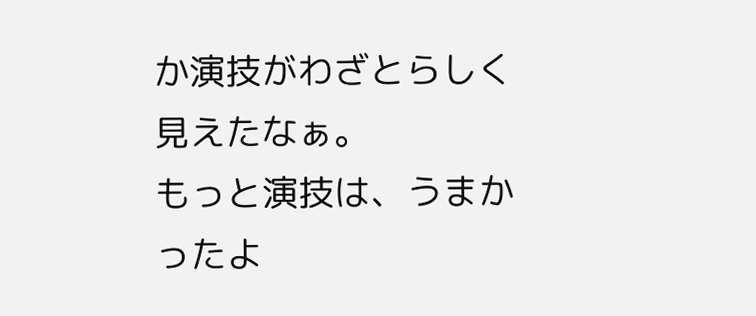か演技がわざとらしく見えたなぁ。
もっと演技は、うまかったよ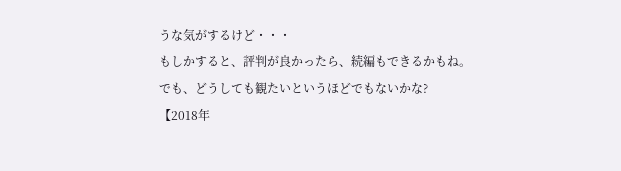うな気がするけど・・・
もしかすると、評判が良かったら、続編もできるかもね。
でも、どうしても観たいというほどでもないかな?
【2018年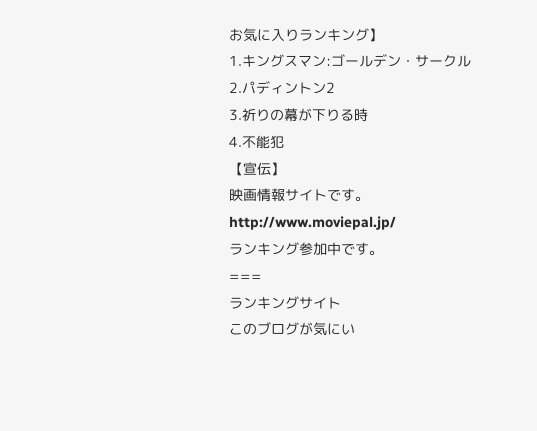お気に入りランキング】
1.キングスマン:ゴールデン・サークル
2.パディントン2
3.祈りの幕が下りる時
4.不能犯
【宣伝】
映画情報サイトです。
http://www.moviepal.jp/
ランキング参加中です。
===
ランキングサイト
このブログが気にい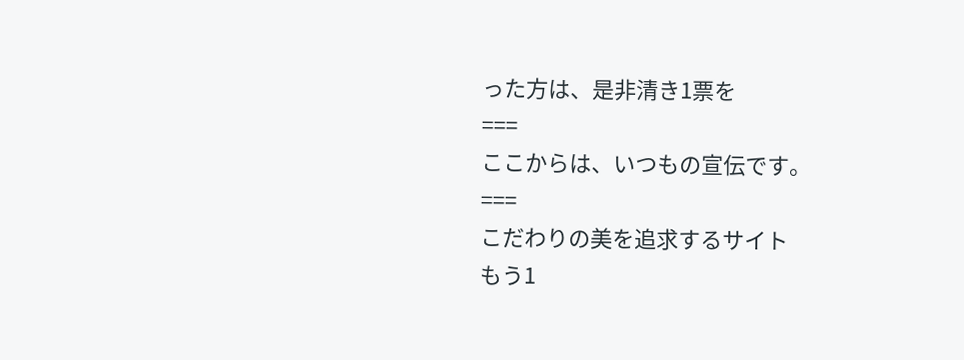った方は、是非清き1票を
===
ここからは、いつもの宣伝です。
===
こだわりの美を追求するサイト
もう1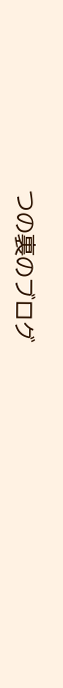つの裏のブログ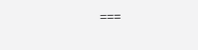===